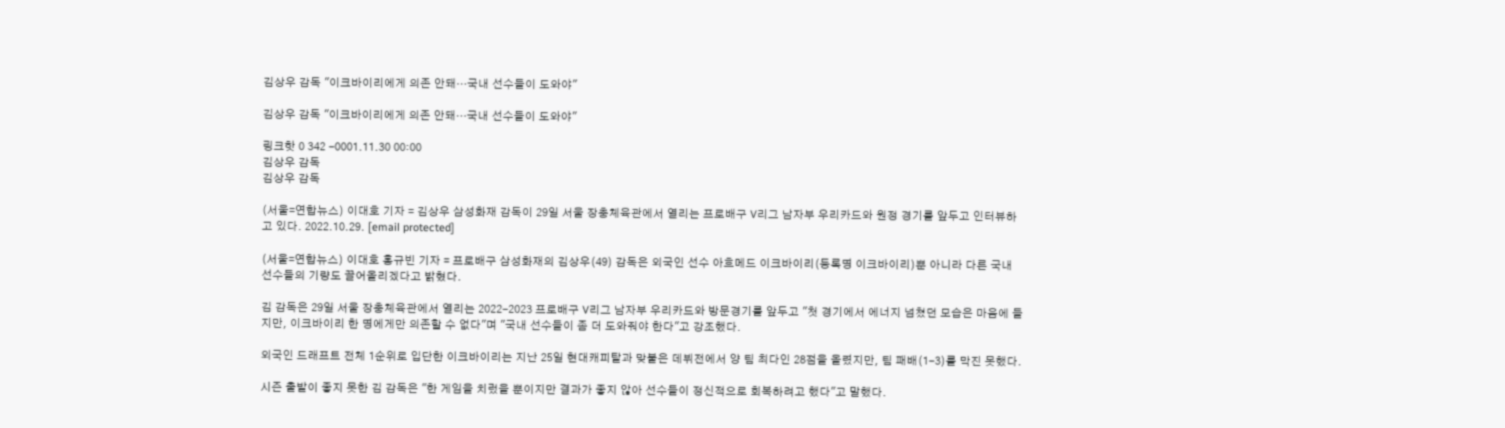김상우 감독 "이크바이리에게 의존 안돼…국내 선수들이 도와야"

김상우 감독 "이크바이리에게 의존 안돼…국내 선수들이 도와야"

링크핫 0 342 -0001.11.30 00:00
김상우 감독
김상우 감독

(서울=연합뉴스) 이대호 기자 = 김상우 삼성화재 감독이 29일 서울 장충체육관에서 열리는 프로배구 V리그 남자부 우리카드와 원정 경기를 앞두고 인터뷰하고 있다. 2022.10.29. [email protected]

(서울=연합뉴스) 이대호 홍규빈 기자 = 프로배구 삼성화재의 김상우(49) 감독은 외국인 선수 아흐메드 이크바이리(등록명 이크바이리)뿐 아니라 다른 국내 선수들의 기량도 끌어올리겠다고 밝혔다.

김 감독은 29일 서울 장충체육관에서 열리는 2022-2023 프로배구 V리그 남자부 우리카드와 방문경기를 앞두고 "첫 경기에서 에너지 넘쳤던 모습은 마음에 들지만, 이크바이리 한 명에게만 의존할 수 없다"며 "국내 선수들이 좀 더 도와줘야 한다"고 강조했다.

외국인 드래프트 전체 1순위로 입단한 이크바이리는 지난 25일 현대캐피탈과 맞붙은 데뷔전에서 양 팀 최다인 28점을 올렸지만, 팀 패배(1-3)를 막진 못했다.

시즌 출발이 좋지 못한 김 감독은 "한 게임을 치렀을 뿐이지만 결과가 좋지 않아 선수들이 정신적으로 회복하려고 했다"고 말했다.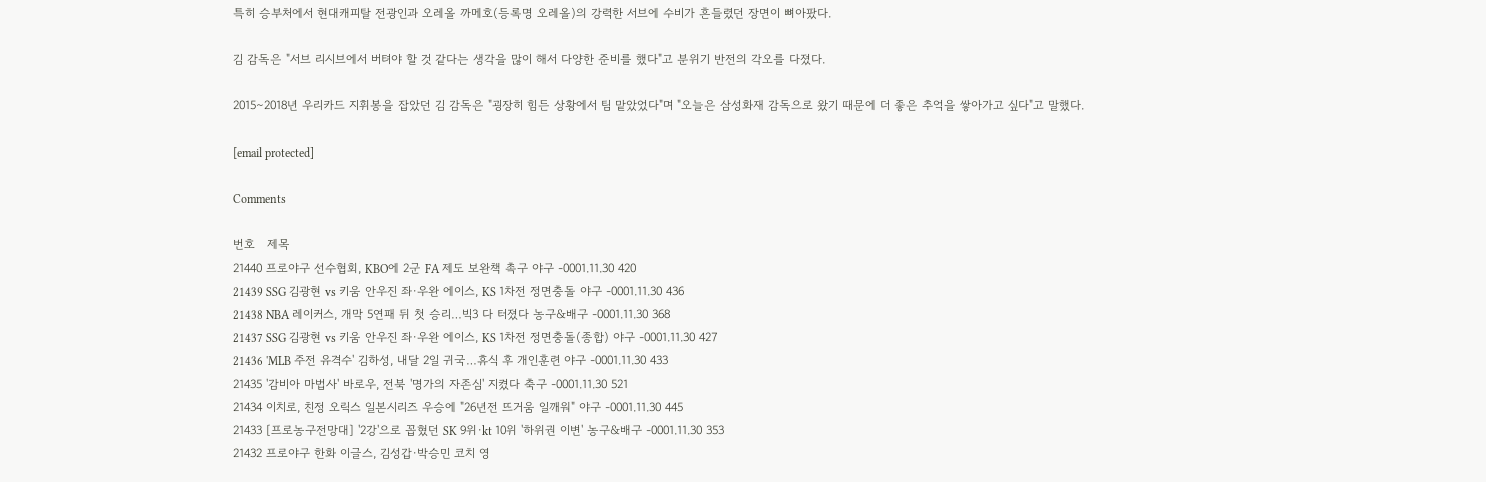특히 승부처에서 현대캐피탈 전광인과 오레올 까메호(등록명 오레올)의 강력한 서브에 수비가 흔들렸던 장면이 뼈아팠다.

김 감독은 "서브 리시브에서 버텨야 할 것 같다는 생각을 많이 해서 다양한 준비를 했다"고 분위기 반전의 각오를 다졌다.

2015∼2018년 우리카드 지휘봉을 잡았던 김 감독은 "굉장히 힘든 상황에서 팀 맡았었다"며 "오늘은 삼성화재 감독으로 왔기 때문에 더 좋은 추억을 쌓아가고 싶다"고 말했다.

[email protected]

Comments

번호   제목
21440 프로야구 선수협회, KBO에 2군 FA 제도 보완책 촉구 야구 -0001.11.30 420
21439 SSG 김광현 vs 키움 안우진 좌·우완 에이스, KS 1차전 정면충돌 야구 -0001.11.30 436
21438 NBA 레이커스, 개막 5연패 뒤 첫 승리…빅3 다 터졌다 농구&배구 -0001.11.30 368
21437 SSG 김광현 vs 키움 안우진 좌·우완 에이스, KS 1차전 정면충돌(종합) 야구 -0001.11.30 427
21436 'MLB 주전 유격수' 김하성, 내달 2일 귀국…휴식 후 개인훈련 야구 -0001.11.30 433
21435 '감비아 마법사' 바로우, 전북 '명가의 자존심' 지켰다 축구 -0001.11.30 521
21434 이치로, 친정 오릭스 일본시리즈 우승에 "26년전 뜨거움 일깨워" 야구 -0001.11.30 445
21433 [프로농구전망대] '2강'으로 꼽혔던 SK 9위·kt 10위 '하위권 이변' 농구&배구 -0001.11.30 353
21432 프로야구 한화 이글스, 김성갑·박승민 코치 영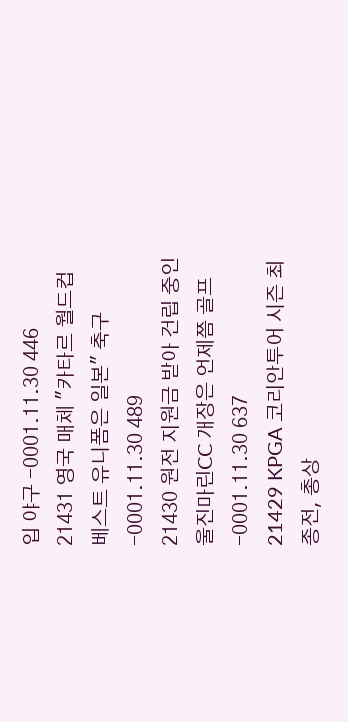입 야구 -0001.11.30 446
21431 영국 매체 "카타르 월드컵 베스트 유니폼은 일본" 축구 -0001.11.30 489
21430 원전 지원금 받아 건립 중인 울진마린CC 개장은 언제쯤 골프 -0001.11.30 637
21429 KPGA 코리안투어 시즌 최종전, 총상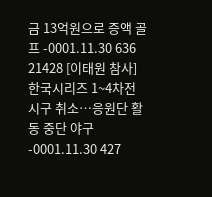금 13억원으로 증액 골프 -0001.11.30 636
21428 [이태원 참사] 한국시리즈 1~4차전 시구 취소…응원단 활동 중단 야구 -0001.11.30 427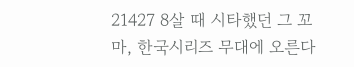21427 8살 때 시타했던 그 꼬마, 한국시리즈 무대에 오른다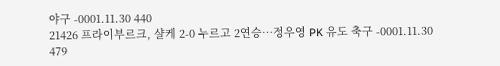야구 -0001.11.30 440
21426 프라이부르크, 샬케 2-0 누르고 2연승…정우영 PK 유도 축구 -0001.11.30 479